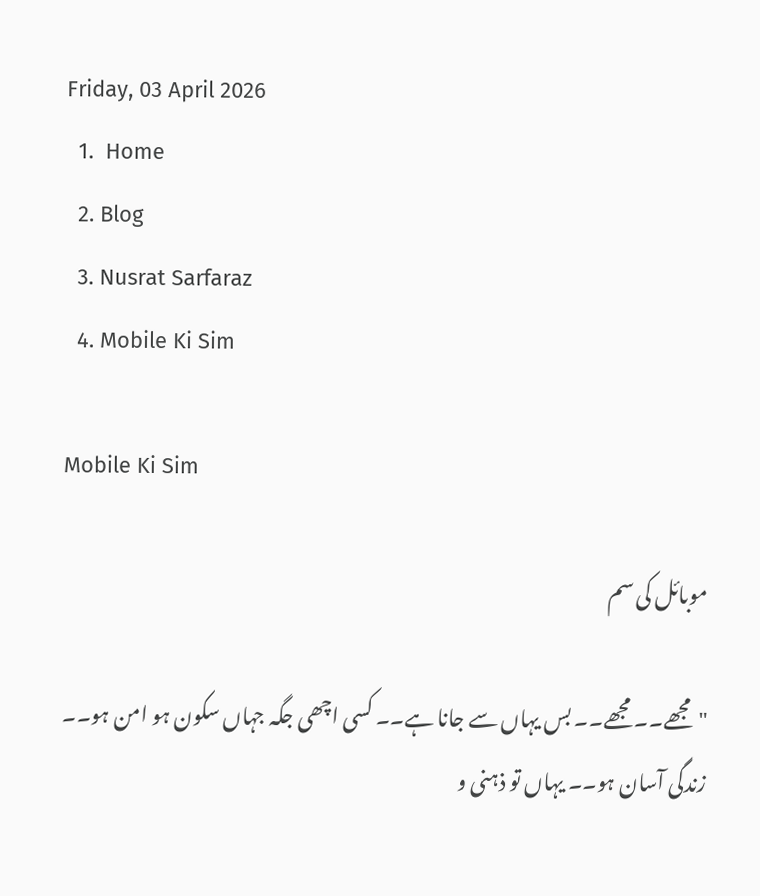Friday, 03 April 2026
  1.  Home
  2. Blog
  3. Nusrat Sarfaraz
  4. Mobile Ki Sim

Mobile Ki Sim

موبائل کی سم

"مجھے۔۔ مجھے۔۔ بس یہاں سے جانا ہے۔۔ کسی اچھی جگہ جہاں سکون ہو امن ہو۔۔ زندگی آسان ہو۔۔ یہاں تو ذہنی و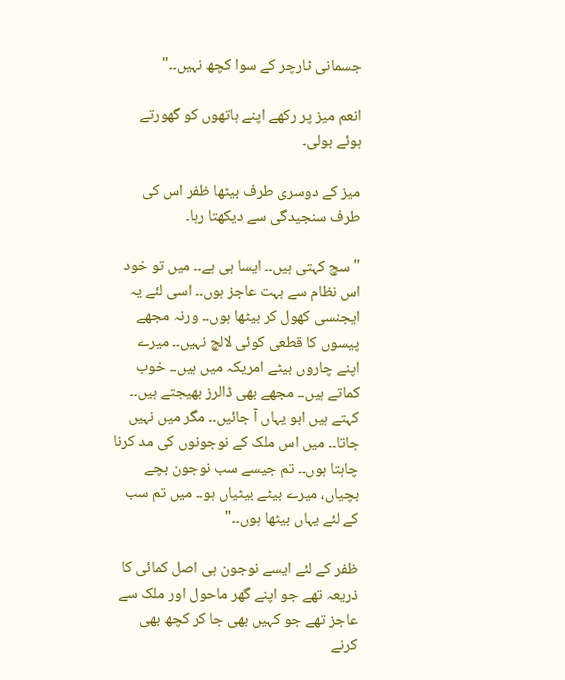جسمانی ٹارچر کے سوا کچھ نہیں۔۔"

انعم میز پر رکھے اپنے ہاتھوں کو گھورتے ہوئے بولی۔

میز کے دوسری طرف بیٹھا ظفر اس کی طرف سنجیدگی سے دیکھتا رہا۔

"سچ کہتی ہیں۔۔ ایسا ہی ہے۔۔ میں تو خود اس نظام سے بہت عاجز ہوں۔۔ اسی لئے یہ ایجنسی کھول کر بیٹھا ہوں۔۔ ورنہ مجھے پیسوں کا قطعی کوئی لالچ نہیں۔۔ میرے اپنے چاروں بیٹے امریکہ میں ہیں۔۔ خوب کماتے ہیں۔۔ مجھے بھی ڈالرز بھیجتے ہیں۔۔ کہتے ہیں ابو یہاں آ جائیں۔۔ مگر میں نہیں جاتا۔۔ میں اس ملک کے نوجونوں کی مد کرنا چاہتا ہوں۔۔ تم جیسے سب نوجون بچے بچیاں، میرے بیٹے بیٹیاں ہو۔۔ میں تم سب کے لئے یہاں بیٹھا ہوں۔۔"

ظفر کے لئے ایسے نوجون ہی اصل کمائی کا ذریعہ تھے جو اپنے گھر ماحول اور ملک سے عاجز تھے جو کہیں بھی جا کر کچھ بھی کرنے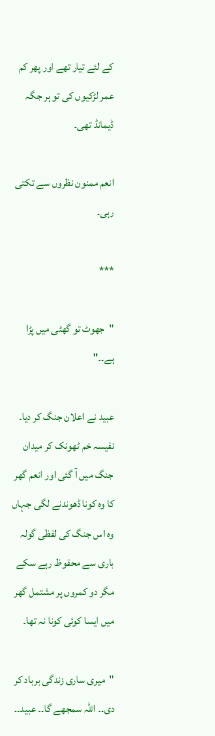کے لئے تیار تھے اور پھر کم عمر لڑکیوں کی تو ہر جگہ ڈیمانڈ تھی۔

انعم ممنون نظروں سے تکتی رہی۔

***

"جھوٹ تو گھٹی میں پڑا ہے۔۔"

عبید نے اعلان جنگ کر دیا۔ نفیسہ خم ٹھونک کر میدان جنگ میں آ گئی اور انعم گھر کا وہ کونا ڈھوندنے لگی جہاں وہ اس جنگ کی لفظی گولہ باری سے محفوظ رہے سکے مگر دو کمروں پر مشتمل گھر میں ایسا کوئی کونا نہ تھا۔

"میری ساری زندگی برباد کر دی۔۔ اللہ سمجھے گا۔۔ عبید۔۔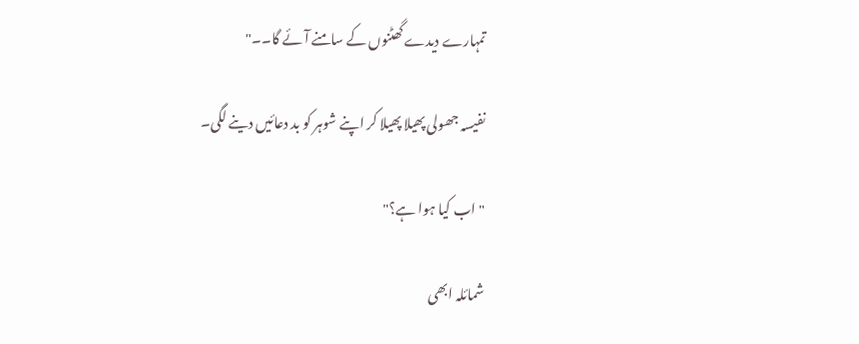تمہارے دیدے گھٹنوں کے سامنے آئے گا۔۔"

نفیسہ جھولی پھیلا پھیلا کر اپنے شوہر کو بد دعائیں دینے لگی۔

"اب کیا ہوا ہے؟"

شمائلہ ابھی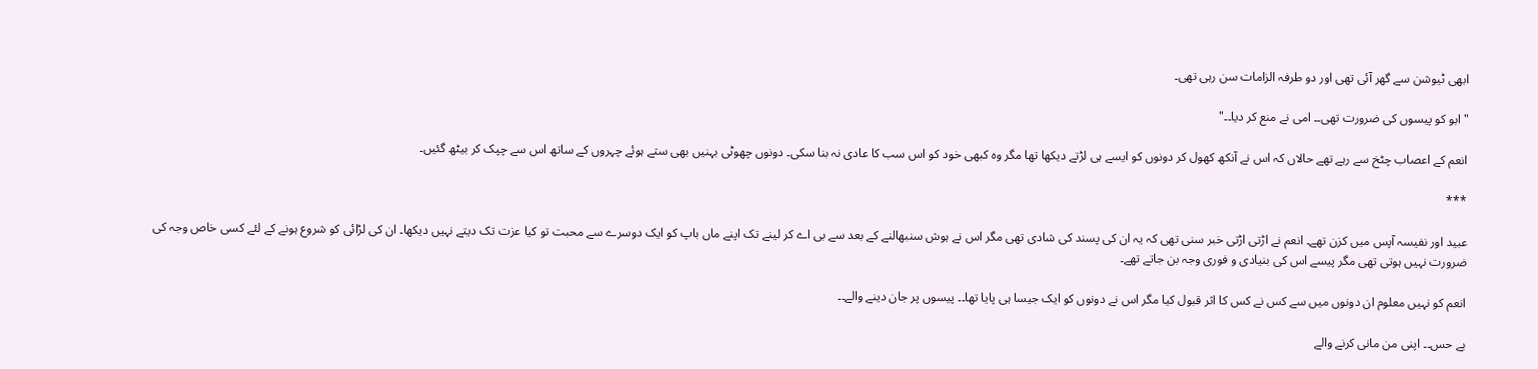ابھی ٹیوشن سے گھر آئی تھی اور دو طرفہ الزامات سن رہی تھی۔

"ابو کو پیسوں کی ضرورت تھی۔۔ امی نے منع کر دیا۔۔"

انعم کے اعصاب چٹخ سے رہے تھے حالاں کہ اس نے آنکھ کھول کر دونوں کو ایسے ہی لڑتے دیکھا تھا مگر وہ کبھی خود کو اس سب کا عادی نہ بنا سکی۔ دونوں چھوٹی بہنیں بھی ستے ہوئے چہروں کے ساتھ اس سے چپک کر بیٹھ گئیں۔

***

عبید اور نفیسہ آپس میں کزن تھے۔ انعم نے اڑتی اڑتی خبر سنی تھی کہ یہ ان کی پسند کی شادی تھی مگر اس نے ہوش سنبھالنے کے بعد سے بی اے کر لینے تک اپنے ماں باپ کو ایک دوسرے سے محبت تو کیا عزت تک دیتے نہیں دیکھا۔ ان کی لڑائی کو شروع ہونے کے لئے کسی خاص وجہ کی ضرورت نہیں ہوتی تھی مگر پیسے اس کی بنیادی و فوری وجہ بن جاتے تھے۔

انعم کو نہیں معلوم ان دونوں میں سے کس نے کس کا اثر قبول کیا مگر اس نے دونوں کو ایک جیسا ہی پایا تھا۔۔ پیسوں پر جان دینے والے۔۔

بے حس۔۔ اپنی من مانی کرنے والے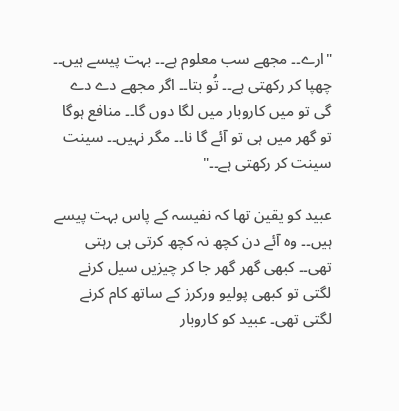"ارے۔۔ مجھے سب معلوم ہے۔۔ بہت پیسے ہیں۔۔ چھپا کر رکھتی ہے۔۔ تُو بتا۔۔ اگر مجھے دے دے گی تو میں کاروبار میں لگا دوں گا۔۔ منافع ہوگا تو گھر میں ہی تو آئے گا نا۔۔ مگر نہیں۔۔ سینت سینت کر رکھتی ہے۔۔"

عبید کو یقین تھا کہ نفیسہ کے پاس بہت پیسے ہیں۔۔ وہ آئے دن کچھ نہ کچھ کرتی ہی رہتی تھی۔۔ کبھی گھر گھر جا کر چیزیں سیل کرنے لگتی تو کبھی پولیو ورکرز کے ساتھ کام کرنے لگتی تھی۔ عبید کو کاروبار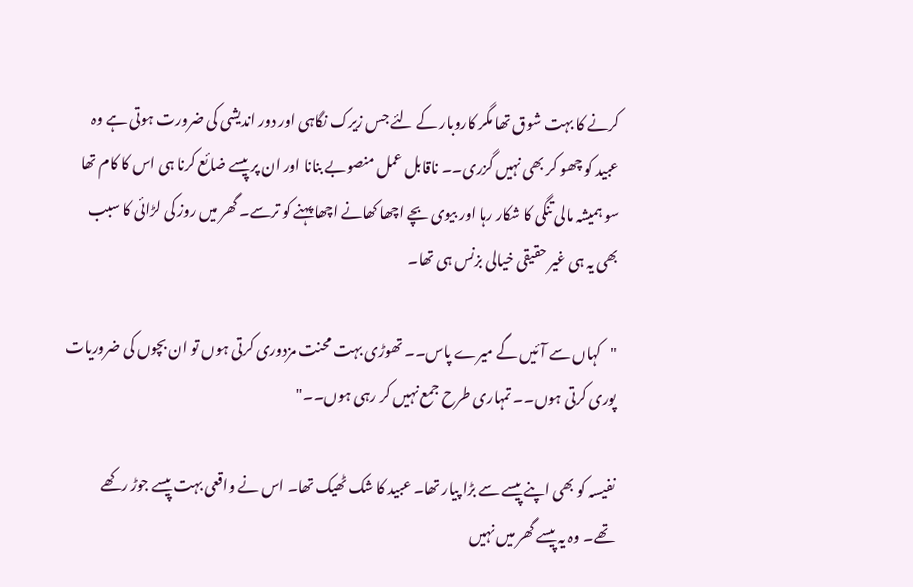کرنے کا بہت شوق تھا مگر کاروبار کے لئے جس زیرک نگاہی اور دور اندیشی کی ضرورت ہوتی ہے وہ عبید کو چھو کر بھی نہیں گزری۔۔ ناقابل عمل منصوبے بنانا اور ان پر پیسے ضائع کرنا ہی اس کا کام تھا سو ہمیشہ مالی تنگی کا شکار رہا اور بیوی بچے اچھا کھانے اچھا پہنے کو ترسے۔ گھر میں روز کی لڑائی کا سبب بھی یہ ہی غیر حقیقی خیالی بزنس ہی تھا۔

"کہاں سے آئیں گے میرے پاس۔۔ تھوڑی بہت محنت مزدوری کرتی ہوں تو ان بچوں کی ضروریات پوری کرتی ہوں۔۔ تمہاری طرح جمع نہیں کر رہی ہوں۔۔"

نفیسہ کو بھی اپنے پیسے سے بڑا پیار تھا۔ عبید کا شک ٹھیک تھا۔ اس نے واقعی بہت پیسے جوڑ رکھے تھے۔ وہ یہ پیسے گھر میں نہیں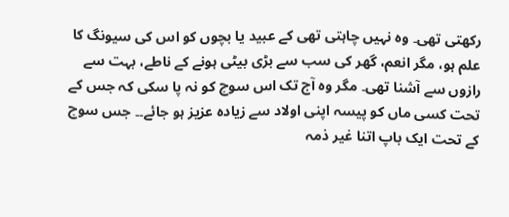رکھتی تھی۔ وہ نہیں چاہتی تھی کے عبید یا بچوں کو اس کی سیونگ کا علم ہو، مگر انعم، گھر کی سب سے بڑی بیٹی ہونے کے ناطے، بہت سے رازوں سے آشنا تھی۔ مگر وہ آج تک اس سوچ کو نہ پا سکی کہ جس کے تحت کسی ماں کو پیسہ اپنی اولاد سے زیادہ عزیز ہو جائے۔۔ جس سوچ کے تحت ایک باپ اتنا غیر ذمہ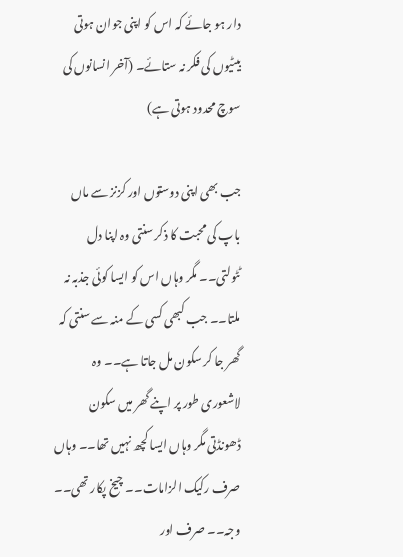دار ہو جائے کہ اس کو اپنی جوان ہوتی بیٹیوں کی فکر نہ ستائے۔ (آخر انسانوں کی سوچ محدود ہوتی ہے)

جب بھی اپنی دوستوں اور کزنز سے ماں باپ کی محبت کا ذکر سنتی وہ اپنا دل ٹٹولتی۔۔ مگر وہاں اس کو ایسا کوئی جذبہ نہ ملتا۔۔ جب کبھی کسی کے منہ سے سنتی کہ گھر جا کر سکون مل جاتا ہے۔۔ وہ لاشعوری طور پر اپنے گھر میں سکون ڈھونڈتی مگر وہاں ایسا کچھ نہیں تھا۔۔ وہاں صرف رکیک الزامات۔۔ چیخ پکار تھی۔۔ وجہ۔۔ صرف اور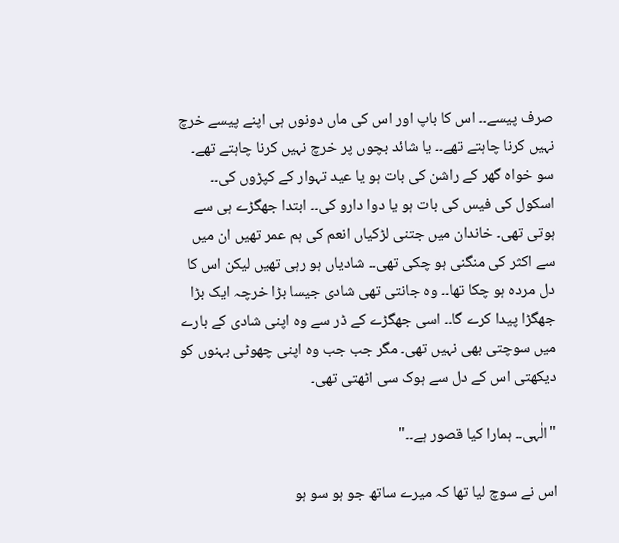صرف پیسے۔۔ اس کا باپ اور اس کی ماں دونوں ہی اپنے پیسے خرچ نہیں کرنا چاہتے تھے۔۔ یا شائد بچوں پر خرچ نہیں کرنا چاہتے تھے۔ سو خواہ گھر کے راشن کی بات ہو یا عید تہوار کے کپڑوں کی۔۔ اسکول کی فیس کی بات ہو یا دوا دارو کی۔۔ ابتدا جھگڑے ہی سے ہوتی تھی۔ خاندان میں جتنی لڑکیاں انعم کی ہم عمر تھیں ان میں سے اکثر کی منگنی ہو چکی تھی۔۔ شادیاں ہو رہی تھیں لیکن اس کا دل مردہ ہو چکا تھا۔۔ وہ جانتی تھی شادی جیسا بڑا خرچہ ایک بڑا جھگڑا پیدا کرے گا۔۔ اسی جھگڑے کے ڈر سے وہ اپنی شادی کے بارے میں سوچتی بھی نہیں تھی۔ مگر جب جب وہ اپنی چھوٹی بہنوں کو دیکھتی اس کے دل سے ہوک سی اٹھتی تھی۔

"الٰہی۔۔ ہمارا کیا قصور ہے۔۔"

اس نے سوچ لیا تھا کہ میرے ساتھ جو ہو سو ہو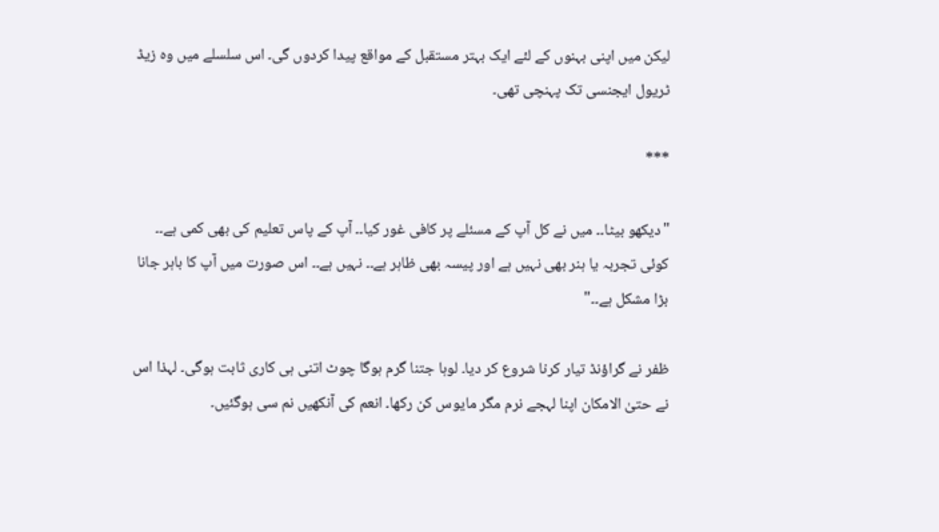لیکن میں اپنی بہنوں کے لئے ایک بہتر مستقبل کے مواقع پیدا کردوں گی۔ اس سلسلے میں وہ زیڈ ٹریول ایجنسی تک پہنچی تھی۔

***

"دیکھو بیٹا۔۔ میں نے کل آپ کے مسئلے پر کافی غور کیا۔۔ آپ کے پاس تعلیم کی بھی کمی ہے۔۔ کوئی تجربہ یا ہنر بھی نہیں ہے اور پیسہ بھی ظاہر ہے۔۔ نہیں ہے۔۔ اس صورت میں آپ کا باہر جانا بڑا مشکل ہے۔۔"

ظفر نے گراؤنڈ تیار کرنا شروع کر دیا۔ لوہا جتنا گرم ہوگا چوٹ اتنی ہی کاری ثابت ہوگی۔ لہذا اس نے حتیٰ الامکان اپنا لہجے نرم مگر مایوس کن رکھا۔ انعم کی آنکھیں نم سی ہوگئیں۔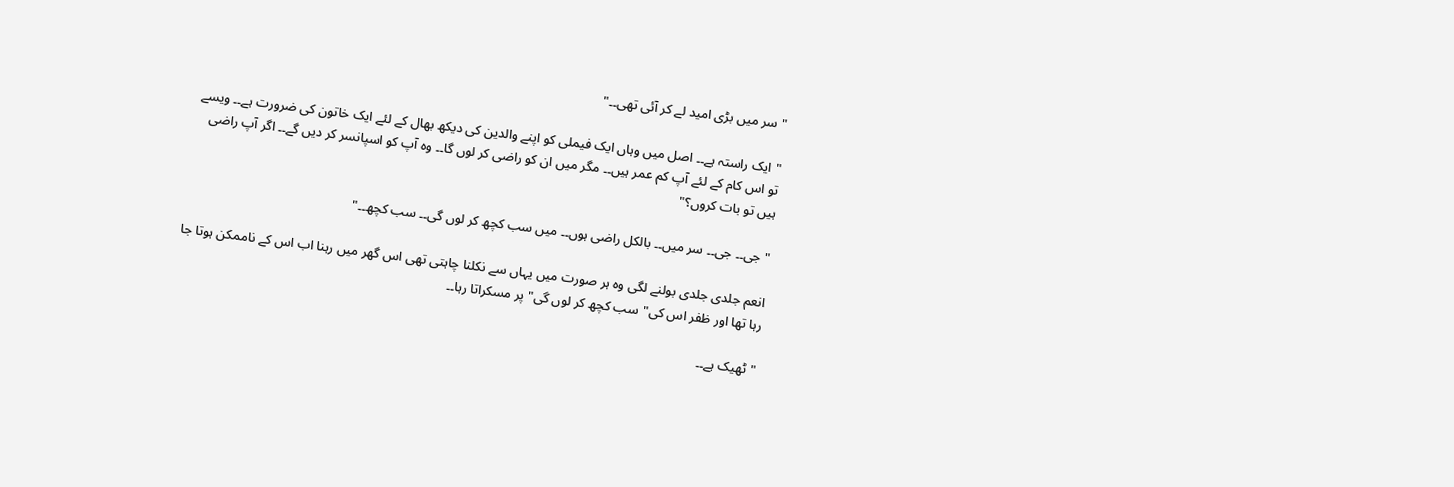"سر میں بڑی امید لے کر آئی تھی۔۔"

"ایک راستہ ہے۔۔ اصل میں وہاں ایک فیملی کو اپنے والدین کی دیکھ بھال کے لئے ایک خاتون کی ضرورت ہے۔۔ ویسے تو اس کام کے لئے آپ کم عمر ہیں۔۔ مگر میں ان کو راضی کر لوں گا۔۔ وہ آپ کو اسپانسر کر دیں گے۔۔ اگر آپ راضی ہیں تو بات کروں؟"

"جی۔۔ جی۔۔ سر میں۔۔ بالکل راضی ہوں۔۔ میں سب کچھ کر لوں گی۔۔ سب کچھ۔۔"

انعم جلدی جلدی بولنے لگی وہ ہر صورت میں یہاں سے نکلنا چاہتی تھی اس گھر میں رہنا اب اس کے ناممکن ہوتا جا رہا تھا اور ظفر اس کی"سب کچھ کر لوں گی" پر مسکراتا رہا۔۔

"ٹھیک ہے۔۔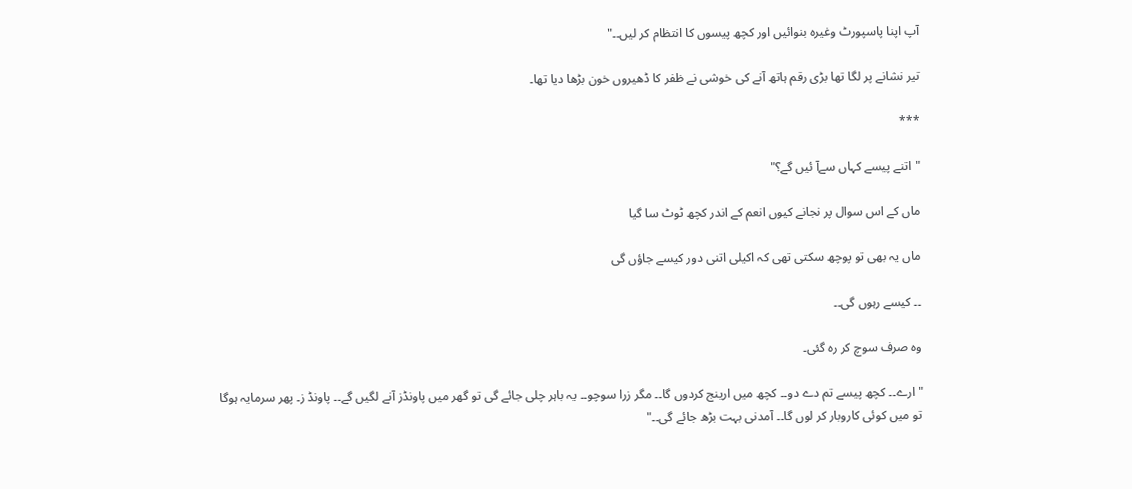آپ اپنا پاسپورٹ وغیرہ بنوائیں اور کچھ پیسوں کا انتظام کر لیں۔۔"

تیر نشانے پر لگا تھا بڑی رقم ہاتھ آنے کی خوشی نے ظفر کا ڈھیروں خون بڑھا دیا تھا۔

***

"اتنے پیسے کہاں سےآ ئیں گے؟"

ماں کے اس سوال پر نجانے کیوں انعم کے اندر کچھ ٹوٹ سا گیا

ماں یہ بھی تو پوچھ سکتی تھی کہ اکیلی اتنی دور کیسے جاؤں گی

۔۔ کیسے رہوں گی۔۔

وہ صرف سوچ کر رہ گئی۔

"ارے۔۔ کچھ پیسے تم دے دو۔۔ کچھ میں ارینج کردوں گا۔۔ مگر زرا سوچو۔۔ یہ باہر چلی جائے گی تو گھر میں پاونڈز آنے لگیں گے۔۔ پاونڈ ز۔ پھر سرمایہ ہوگا تو میں کوئی کاروبار کر لوں گا۔۔ آمدنی بہت بڑھ جائے گی۔۔"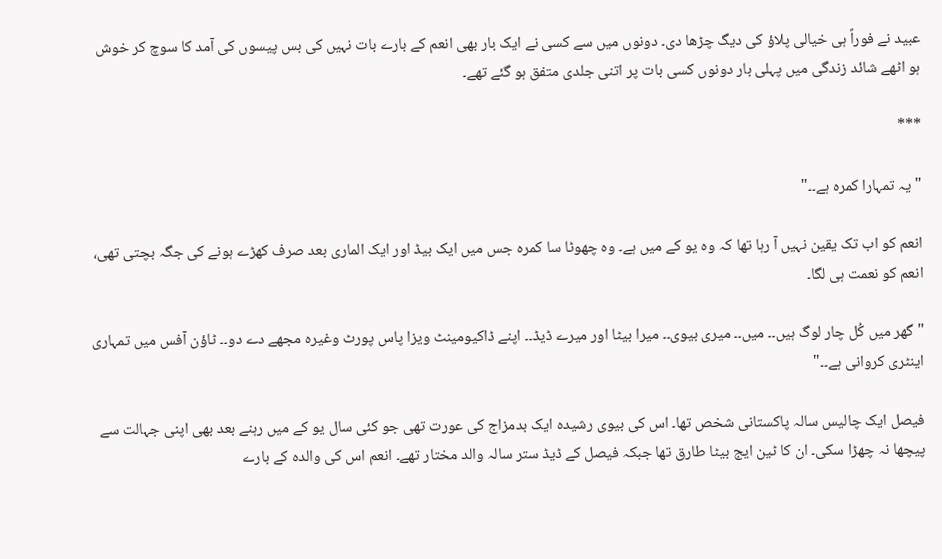عبید نے فوراً ہی خیالی پلاؤ کی دیگ چڑھا دی۔ دونوں میں سے کسی نے ایک بار بھی انعم کے بارے بات نہیں کی بس پیسوں کی آمد کا سوچ کر خوش ہو اٹھے شائد زندگی میں پہلی بار دونوں کسی بات پر اتنی جلدی متفق ہو گئے تھے۔

***

"یہ تمہارا کمرہ ہے۔۔"

انعم کو اب تک یقین نہیں آ رہا تھا کہ وہ یو کے میں ہے۔ وہ چھوٹا سا کمرہ جس میں ایک بیڈ اور ایک الماری بعد صرف کھڑے ہونے کی جگہ بچتی تھی، انعم کو نعمت ہی لگا۔

"گھر میں کُل چار لوگ ہیں۔۔ میں۔۔ میری بیوی۔۔ میرا بیٹا اور میرے ڈیڈ۔۔ اپنے ڈاکیومینٹ ویزا پاس پورٹ وغیرہ مجھے دے دو۔۔ ٹاؤن آفس میں تمہاری اینٹری کروانی ہے۔۔"

فیصل ایک چالیس سالہ پاکستانی شخص تھا۔ اس کی بیوی رشیدہ ایک بدمزاج کی عورت تھی جو کئی سال یو کے میں رہنے بعد بھی اپنی جہالت سے پیچھا نہ چھڑا سکی۔ ان کا ٹین ایج بیٹا طارق تھا جبکہ فیصل کے ڈیڈ ستر سالہ والد مختار تھے۔ انعم اس کی والدہ کے بارے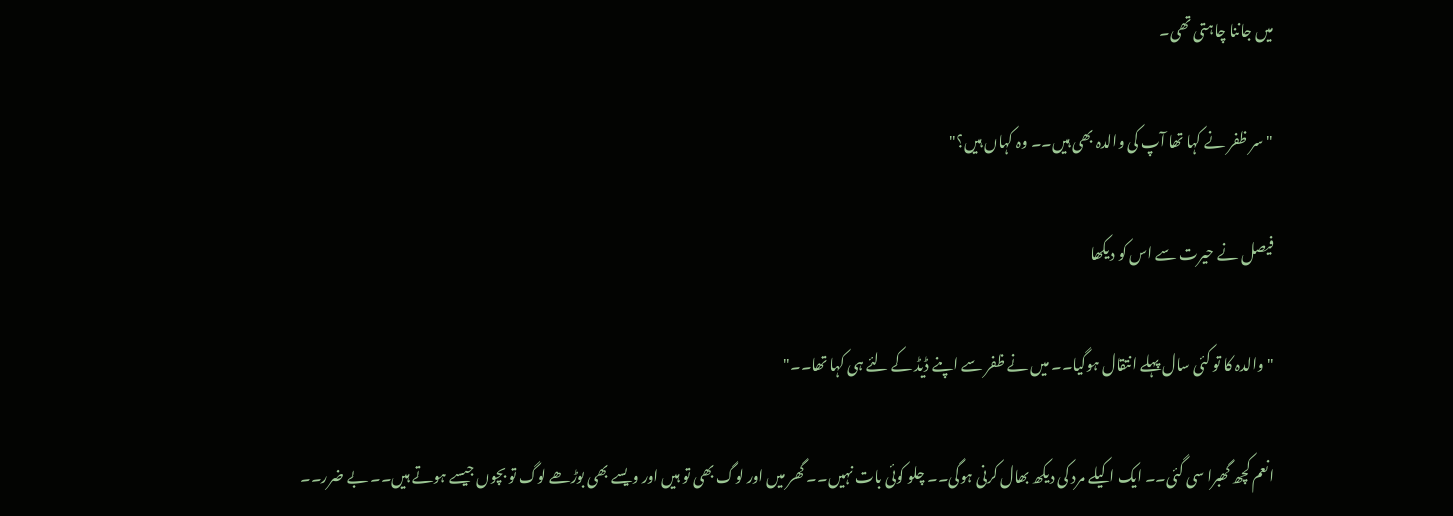میں جاننا چاہتی تھی۔

"سر ظفر نے کہا تھا آپ کی والدہ بھی ہیں۔۔ وہ کہاں ہیں؟"

فیصل نے حیرت سے اس کو دیکھا

"والدہ کا تو کئی سال پہلے انتقال ہوگیا۔۔ میں نے ظفر سے اپنے ڈیڈ کے لئے ہی کہا تھا۔۔"

انعم کچھ گھبرا سی گئی۔۔ ایک اکیلے مرد کی دیکھ بھال کرنی ہوگی۔۔ چلو کوئی بات نہیں۔۔ گھر میں اور لوگ بھی تو ہیں اور ویسے بھی بوڑھے لوگ تو بچوں جیسے ہوتے ہیں۔۔ بے ضرر۔۔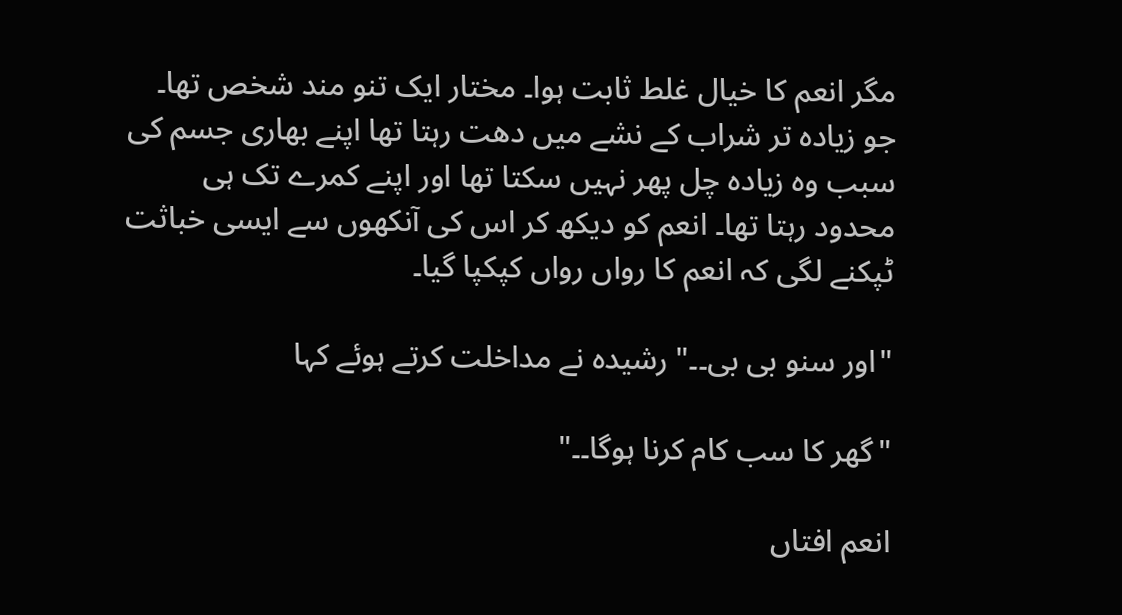مگر انعم کا خیال غلط ثابت ہوا۔ مختار ایک تنو مند شخص تھا۔ جو زیادہ تر شراب کے نشے میں دھت رہتا تھا اپنے بھاری جسم کی سبب وہ زیادہ چل پھر نہیں سکتا تھا اور اپنے کمرے تک ہی محدود رہتا تھا۔ انعم کو دیکھ کر اس کی آنکھوں سے ایسی خباثت ٹپکنے لگی کہ انعم کا رواں رواں کپکپا گیا۔

"اور سنو بی بی۔۔" رشیدہ نے مداخلت کرتے ہوئے کہا

"گھر کا سب کام کرنا ہوگا۔۔"

انعم افتاں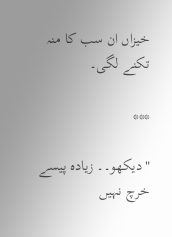خیزاں ان سب کا منہ تکنے لگی۔

***

"دیکھو۔۔ زیادہ پیسے خرچ نہیں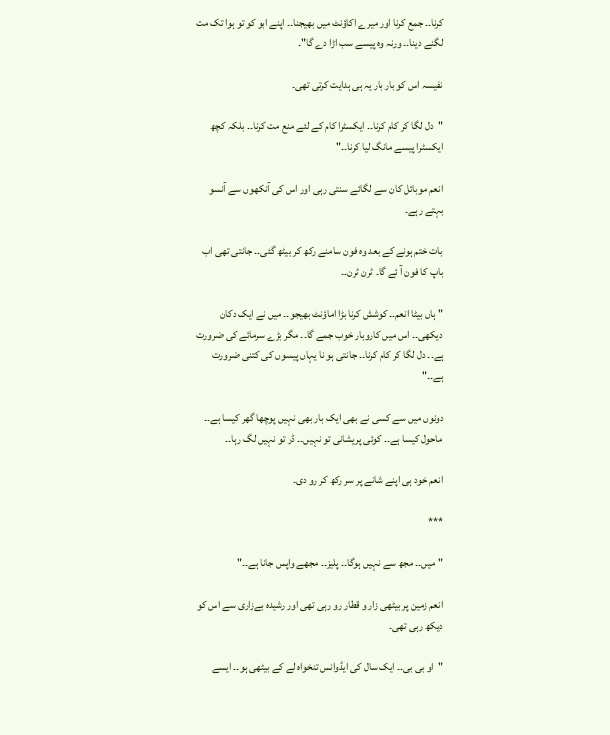کرنا۔۔ جمع کرنا اور میرے اکاؤنٹ میں بھیجنا۔۔ اپنے ابو کو تو ہوا تک مت لگنے دینا۔۔ ورنہ وہ پیسے سب اڑا دے گا"۔

نفیسہ اس کو بار بار یہ ہی ہدایت کرتی تھی۔

"دل لگا کر کام کرنا۔۔ ایکسٹرا کام کے لئے منع مت کرنا۔۔ بلکہ کچھ ایکسٹرا پیسے مانگ لیا کرنا۔۔"

انعم موبائل کان سے لگائے سنتی رہی اور اس کی آنکھوں سے آنسو بہتے رہے۔

بات ختم ہونے کے بعد وہ فون سامنے رکھ کر بیٹھ گئی۔۔ جانتی تھی اب باپ کا فون آ ئے گا۔ ٹرن ٹرن۔۔

"ہاں بیٹا انعم۔۔ کوشش کرنا بڑا اماؤنٹ بھیجو۔۔ میں نے ایک دکان دیکھی۔۔ اس میں کاروبار خوب جمے گا۔۔ مگر بڑے سرمائے کی ضرورت ہے۔۔ دل لگا کر کام کرنا۔۔ جانتی ہو نا یہاں پیسوں کی کتنی ضرورت ہے۔۔"

دونوں میں سے کسی نے بھی ایک بار بھی نہیں پوچھا گھر کیسا ہے۔۔ ماحول کیسا ہے۔۔ کوئی پریشانی تو نہیں۔۔ ڈر تو نہیں لگ رہا۔۔

انعم خود ہی اپنے شانے پر سر رکھ کر رو دی۔

***

"میں۔۔ مجھ سے نہیں ہوگا۔۔ پلیز۔۔ مجھے واپس جانا ہے۔۔"

انعم زمین پر بیٹھی زار و قطار رو رہی تھی اور رشیدہ بےزاری سے اس کو دیکھ رہی تھی۔

"او بی بی۔۔ ایک سال کی ایڈوانس تنخواہ لے کے بیٹھی ہو۔۔ ایسے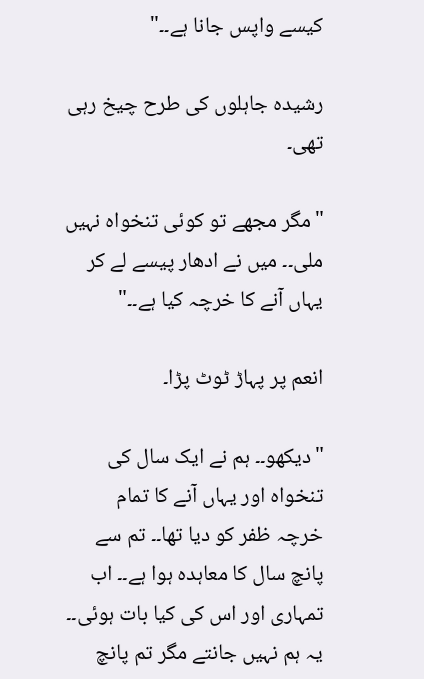کیسے واپس جانا ہے۔۔"

رشیدہ جاہلوں کی طرح چیخ رہی تھی۔

"مگر مجھے تو کوئی تنخواہ نہیں ملی۔۔ میں نے ادھار پیسے لے کر یہاں آنے کا خرچہ کیا ہے۔۔"

انعم پر پہاڑ ٹوٹ پڑا۔

"دیکھو۔۔ ہم نے ایک سال کی تنخواہ اور یہاں آنے کا تمام خرچہ ظفر کو دیا تھا۔۔ تم سے پانچ سال کا معاہدہ ہوا ہے۔۔ اب تمہاری اور اس کی کیا بات ہوئی۔۔ یہ ہم نہیں جانتے مگر تم پانچ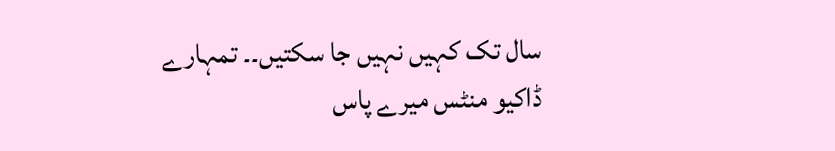سال تک کہیں نہیں جا سکتیں۔۔ تمہارے ڈاکیو منٹس میرے پاس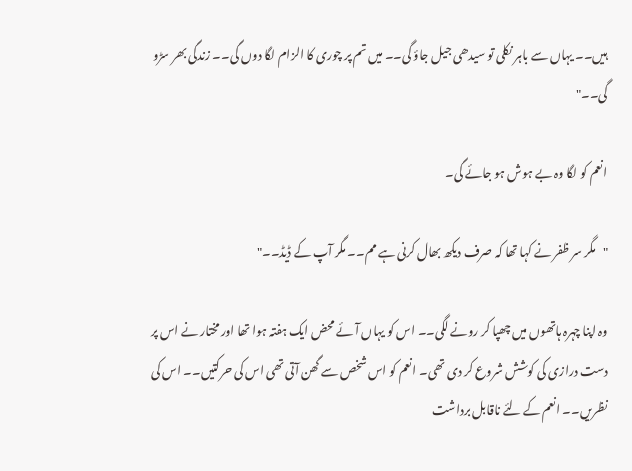ہیں۔۔ یہاں سے باہر نکلی تو سیدھی جیل جاؤ گی۔۔ میں تم پر چوری کا الزام لگا دوں گی۔۔ زندگی بھر سڑو گی۔۔"

انعم کو لگا وہ بے ہوش ہو جائے گی۔

"مگر سر ظفر نے کہا تھا کہ صرف دیکھ بھال کرنی ہے مم۔۔ مگر آپ کے ڈیڈ۔۔"

وہ اپنا چہرہ ہاتھوں میں چھپا کر رونے لگی۔۔ اس کو یہاں آئے محض ایک ہفتہ ہوا تھا اور مختار نے اس پر دست درازی کی کوشش شروع کر دی تھی۔ انعم کو اس شخص سے گھن آتی تھی اس کی حرکتیں۔۔ اس کی نظریں۔۔ انعم کے لئے ناقابل برداشت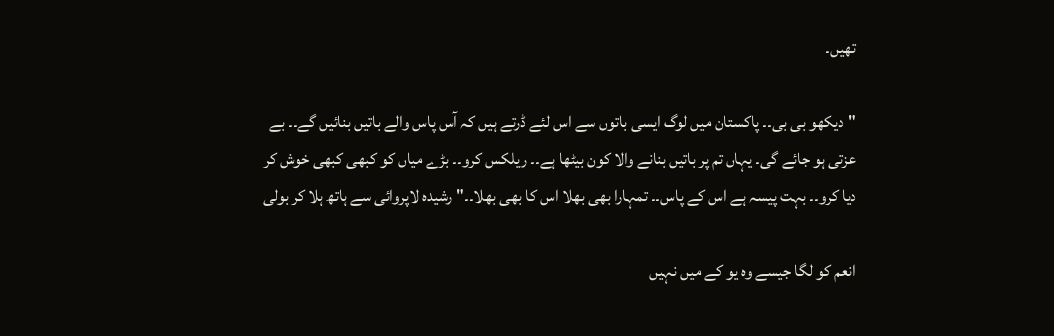تھیں۔

"دیکھو بی بی۔۔ پاکستان میں لوگ ایسی باتوں سے اس لئے ڈرتے ہیں کہ آس پاس والے باتیں بنائیں گے۔۔ بے عزتی ہو جائے گی۔ یہاں تم پر باتیں بنانے والا کون بیٹھا ہے۔۔ ریلکس کرو۔۔ بڑے میاں کو کبھی کبھی خوش کر دیا کرو۔۔ بہت پیسہ ہے اس کے پاس۔۔ تمہارا بھی بھلا اس کا بھی بھلا۔۔" رشیدہ لاپروائی سے ہاتھ ہلا کر بولی

انعم کو لگا جیسے وہ یو کے میں نہیں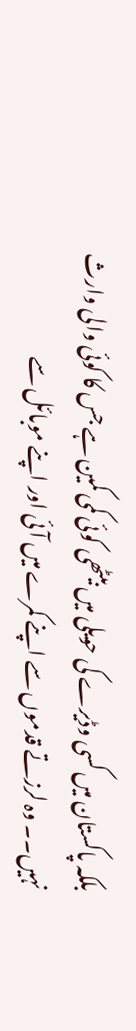بلکہ پاکستان میں کسی وڈیرے کی حویلی میں بیٹھی کوئی کمی کمین ہے جس کا کوئی والی وارث نہیں۔۔ وہ لرزتے قدموں سے اپنے کمرے میں آئی اور اپنے موبائل سے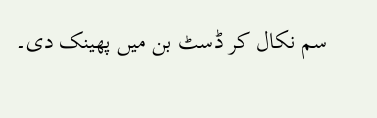سم نکال کر ڈسٹ بن میں پھینک دی۔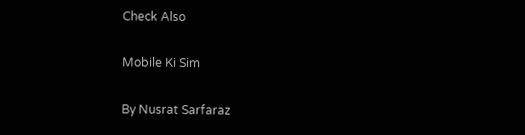Check Also

Mobile Ki Sim

By Nusrat Sarfaraz